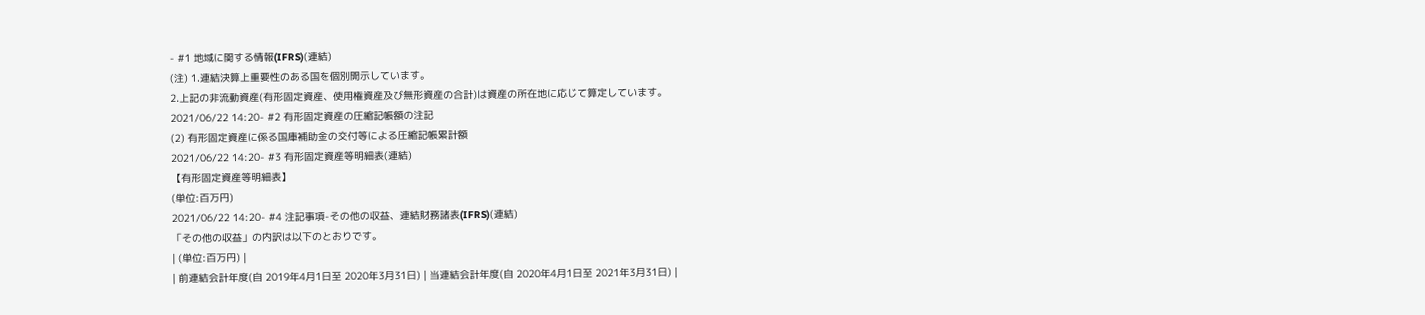- #1 地域に関する情報(IFRS)(連結)
(注) 1.連結決算上重要性のある国を個別開示しています。
2.上記の非流動資産(有形固定資産、使用権資産及び無形資産の合計)は資産の所在地に応じて算定しています。
2021/06/22 14:20- #2 有形固定資産の圧縮記帳額の注記
(2) 有形固定資産に係る国庫補助金の交付等による圧縮記帳累計額
2021/06/22 14:20- #3 有形固定資産等明細表(連結)
【有形固定資産等明細表】
(単位:百万円)
2021/06/22 14:20- #4 注記事項-その他の収益、連結財務諸表(IFRS)(連結)
「その他の収益」の内訳は以下のとおりです。
| (単位:百万円) |
| 前連結会計年度(自 2019年4月1日至 2020年3月31日) | 当連結会計年度(自 2020年4月1日至 2021年3月31日) |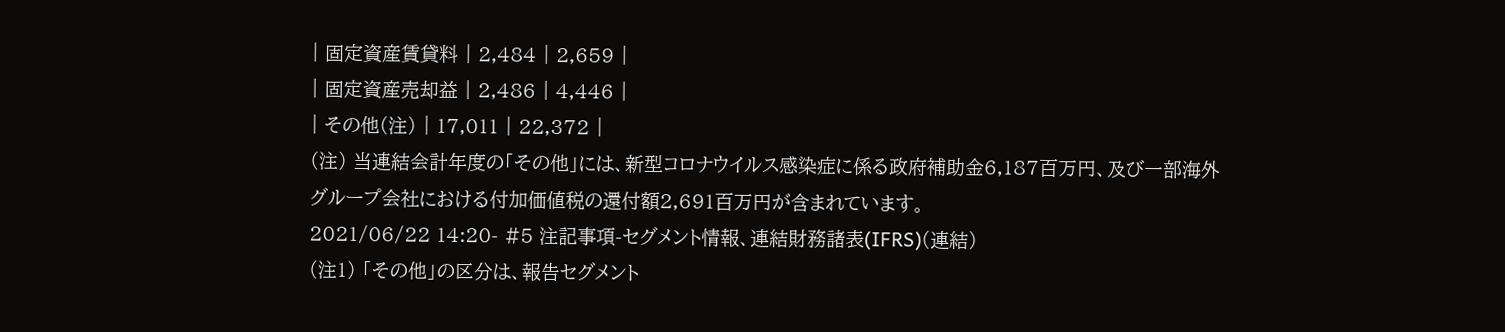| 固定資産賃貸料 | 2,484 | 2,659 |
| 固定資産売却益 | 2,486 | 4,446 |
| その他(注) | 17,011 | 22,372 |
(注) 当連結会計年度の「その他」には、新型コロナウイルス感染症に係る政府補助金6,187百万円、及び一部海外
グループ会社における付加価値税の還付額2,691百万円が含まれています。
2021/06/22 14:20- #5 注記事項-セグメント情報、連結財務諸表(IFRS)(連結)
(注1) 「その他」の区分は、報告セグメント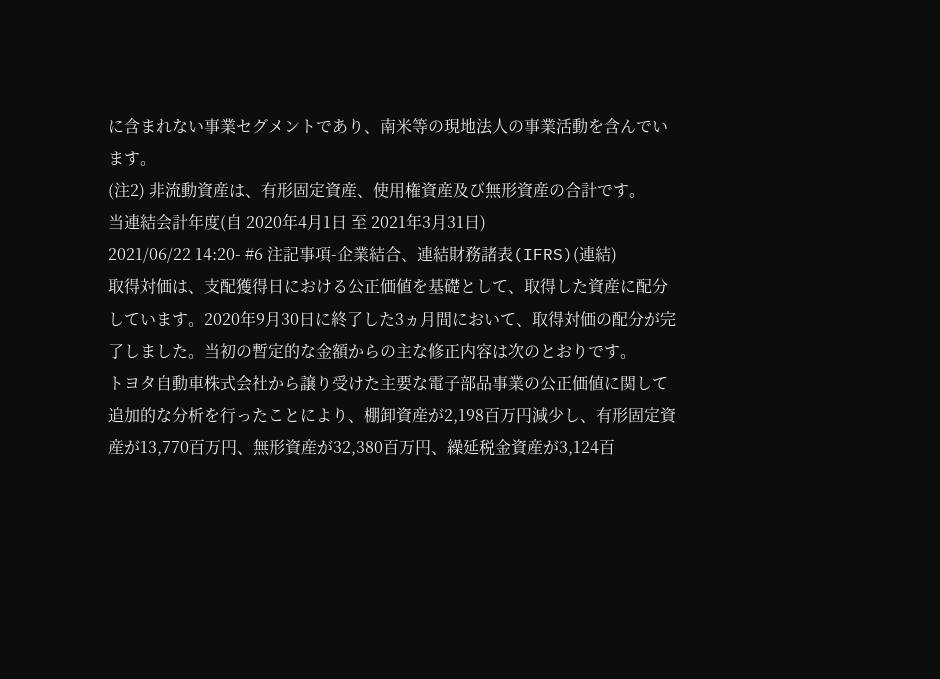に含まれない事業セグメントであり、南米等の現地法人の事業活動を含んでいます。
(注2) 非流動資産は、有形固定資産、使用権資産及び無形資産の合計です。
当連結会計年度(自 2020年4月1日 至 2021年3月31日)
2021/06/22 14:20- #6 注記事項-企業結合、連結財務諸表(IFRS)(連結)
取得対価は、支配獲得日における公正価値を基礎として、取得した資産に配分しています。2020年9月30日に終了した3ヵ月間において、取得対価の配分が完了しました。当初の暫定的な金額からの主な修正内容は次のとおりです。
トヨタ自動車株式会社から譲り受けた主要な電子部品事業の公正価値に関して追加的な分析を行ったことにより、棚卸資産が2,198百万円減少し、有形固定資産が13,770百万円、無形資産が32,380百万円、繰延税金資産が3,124百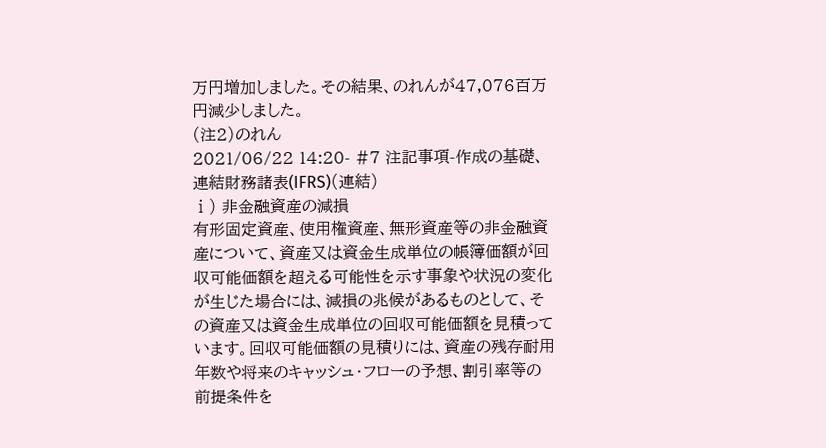万円増加しました。その結果、のれんが47,076百万円減少しました。
(注2)のれん
2021/06/22 14:20- #7 注記事項-作成の基礎、連結財務諸表(IFRS)(連結)
ⅰ) 非金融資産の減損
有形固定資産、使用権資産、無形資産等の非金融資産について、資産又は資金生成単位の帳簿価額が回収可能価額を超える可能性を示す事象や状況の変化が生じた場合には、減損の兆候があるものとして、その資産又は資金生成単位の回収可能価額を見積っています。回収可能価額の見積りには、資産の残存耐用年数や将来のキャッシュ・フローの予想、割引率等の前提条件を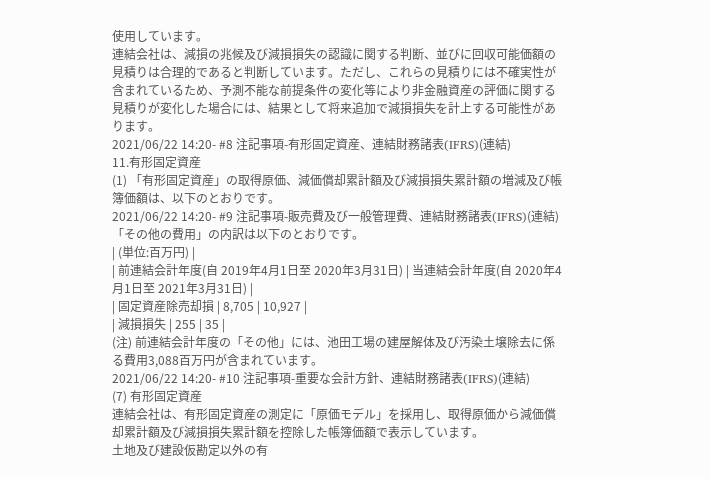使用しています。
連結会社は、減損の兆候及び減損損失の認識に関する判断、並びに回収可能価額の見積りは合理的であると判断しています。ただし、これらの見積りには不確実性が含まれているため、予測不能な前提条件の変化等により非金融資産の評価に関する見積りが変化した場合には、結果として将来追加で減損損失を計上する可能性があります。
2021/06/22 14:20- #8 注記事項-有形固定資産、連結財務諸表(IFRS)(連結)
11.有形固定資産
(1) 「有形固定資産」の取得原価、減価償却累計額及び減損損失累計額の増減及び帳簿価額は、以下のとおりです。
2021/06/22 14:20- #9 注記事項-販売費及び一般管理費、連結財務諸表(IFRS)(連結)
「その他の費用」の内訳は以下のとおりです。
| (単位:百万円) |
| 前連結会計年度(自 2019年4月1日至 2020年3月31日) | 当連結会計年度(自 2020年4月1日至 2021年3月31日) |
| 固定資産除売却損 | 8,705 | 10,927 |
| 減損損失 | 255 | 35 |
(注) 前連結会計年度の「その他」には、池田工場の建屋解体及び汚染土壌除去に係る費用3,088百万円が含まれています。
2021/06/22 14:20- #10 注記事項-重要な会計方針、連結財務諸表(IFRS)(連結)
(7) 有形固定資産
連結会社は、有形固定資産の測定に「原価モデル」を採用し、取得原価から減価償却累計額及び減損損失累計額を控除した帳簿価額で表示しています。
土地及び建設仮勘定以外の有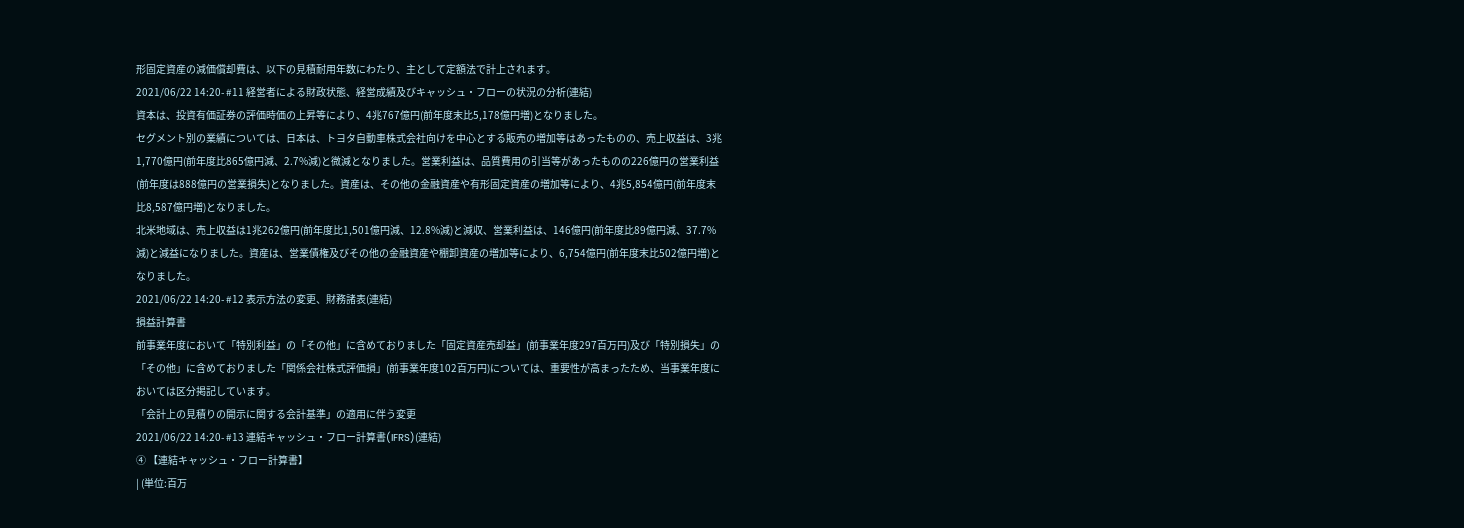形固定資産の減価償却費は、以下の見積耐用年数にわたり、主として定額法で計上されます。
2021/06/22 14:20- #11 経営者による財政状態、経営成績及びキャッシュ・フローの状況の分析(連結)
資本は、投資有価証券の評価時価の上昇等により、4兆767億円(前年度末比5,178億円増)となりました。
セグメント別の業績については、日本は、トヨタ自動車株式会社向けを中心とする販売の増加等はあったものの、売上収益は、3兆1,770億円(前年度比865億円減、2.7%減)と微減となりました。営業利益は、品質費用の引当等があったものの226億円の営業利益(前年度は888億円の営業損失)となりました。資産は、その他の金融資産や有形固定資産の増加等により、4兆5,854億円(前年度末比8,587億円増)となりました。
北米地域は、売上収益は1兆262億円(前年度比1,501億円減、12.8%減)と減収、営業利益は、146億円(前年度比89億円減、37.7%減)と減益になりました。資産は、営業債権及びその他の金融資産や棚卸資産の増加等により、6,754億円(前年度末比502億円増)となりました。
2021/06/22 14:20- #12 表示方法の変更、財務諸表(連結)
損益計算書
前事業年度において「特別利益」の「その他」に含めておりました「固定資産売却益」(前事業年度297百万円)及び「特別損失」の「その他」に含めておりました「関係会社株式評価損」(前事業年度102百万円)については、重要性が高まったため、当事業年度においては区分掲記しています。
「会計上の見積りの開示に関する会計基準」の適用に伴う変更
2021/06/22 14:20- #13 連結キャッシュ・フロー計算書(IFRS)(連結)
④ 【連結キャッシュ・フロー計算書】
| (単位:百万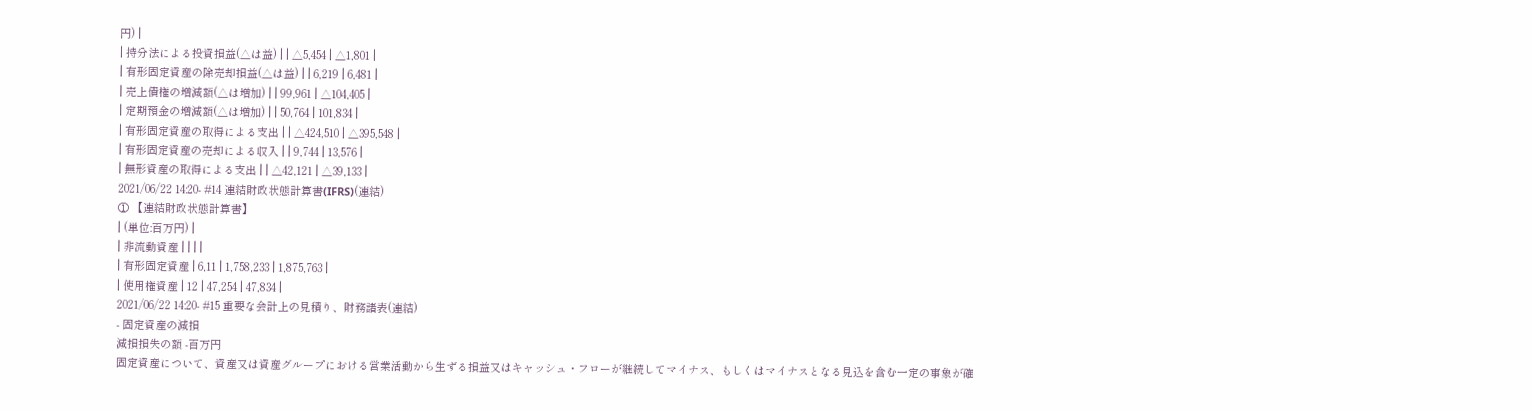円) |
| 持分法による投資損益(△は益) | | △5,454 | △1,801 |
| 有形固定資産の除売却損益(△は益) | | 6,219 | 6,481 |
| 売上債権の増減額(△は増加) | | 99,961 | △104,405 |
| 定期預金の増減額(△は増加) | | 50,764 | 101,834 |
| 有形固定資産の取得による支出 | | △424,510 | △395,548 |
| 有形固定資産の売却による収入 | | 9,744 | 13,576 |
| 無形資産の取得による支出 | | △42,121 | △39,133 |
2021/06/22 14:20- #14 連結財政状態計算書(IFRS)(連結)
① 【連結財政状態計算書】
| (単位:百万円) |
| 非流動資産 | | | |
| 有形固定資産 | 6,11 | 1,758,233 | 1,875,763 |
| 使用権資産 | 12 | 47,254 | 47,834 |
2021/06/22 14:20- #15 重要な会計上の見積り、財務諸表(連結)
- 固定資産の減損
減損損失の額 -百万円
固定資産について、資産又は資産グループにおける営業活動から生ずる損益又はキャッシュ・フローが継続してマイナス、もしくはマイナスとなる見込を含む一定の事象が確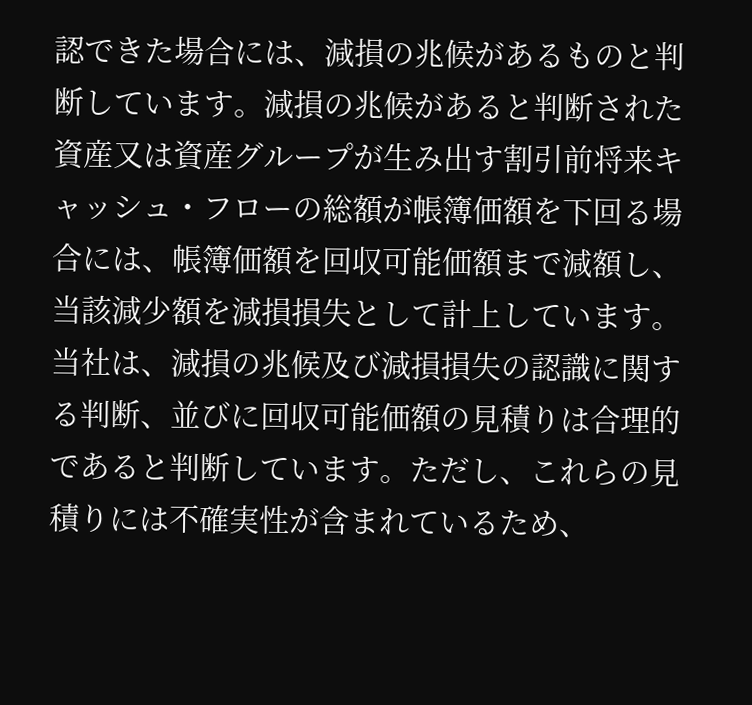認できた場合には、減損の兆候があるものと判断しています。減損の兆候があると判断された資産又は資産グループが生み出す割引前将来キャッシュ・フローの総額が帳簿価額を下回る場合には、帳簿価額を回収可能価額まで減額し、当該減少額を減損損失として計上しています。当社は、減損の兆候及び減損損失の認識に関する判断、並びに回収可能価額の見積りは合理的であると判断しています。ただし、これらの見積りには不確実性が含まれているため、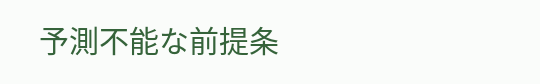予測不能な前提条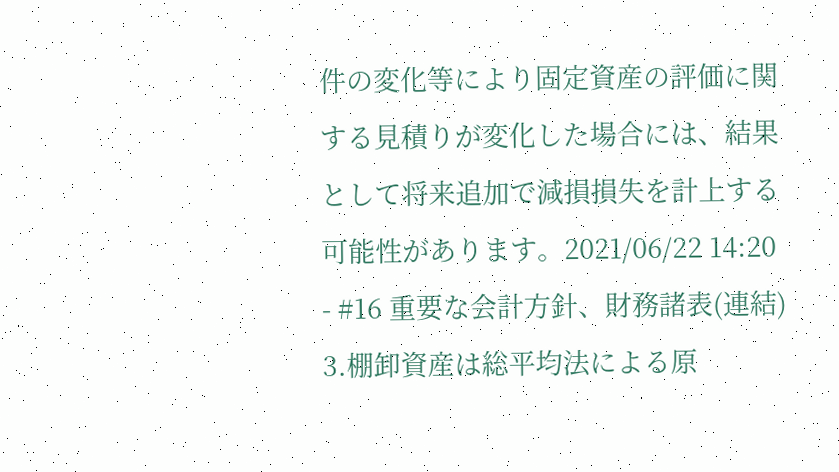件の変化等により固定資産の評価に関する見積りが変化した場合には、結果として将来追加で減損損失を計上する可能性があります。2021/06/22 14:20 - #16 重要な会計方針、財務諸表(連結)
3.棚卸資産は総平均法による原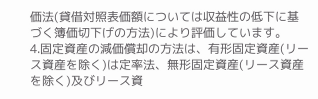価法(貸借対照表価額については収益性の低下に基づく簿価切下げの方法)により評価しています。
4.固定資産の減価償却の方法は、有形固定資産(リース資産を除く)は定率法、無形固定資産(リース資産を除く)及びリース資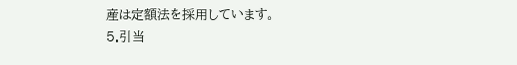産は定額法を採用しています。
5.引当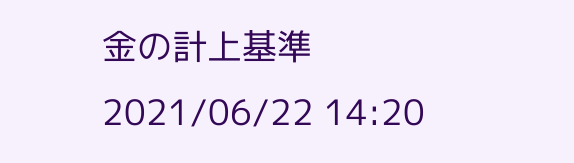金の計上基準
2021/06/22 14:20